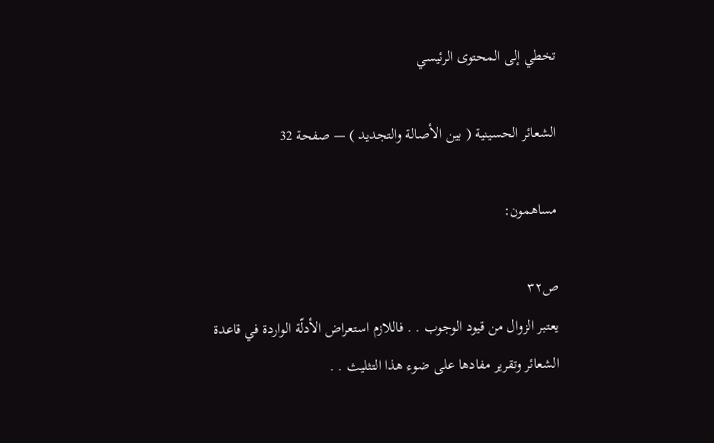تخطي إلى المحتوى الرئيسي

الشعائر الحسينية ( بين الأصالة والتجديد ) — صفحة 32

مساهمون:

ص٣٢
يعتبر الزوال من قيود الوجوب . . فاللازم استعراض الأدلّة الواردة في قاعدة الشعائر وتقرير مفادها على ضوء هذا التثليث . .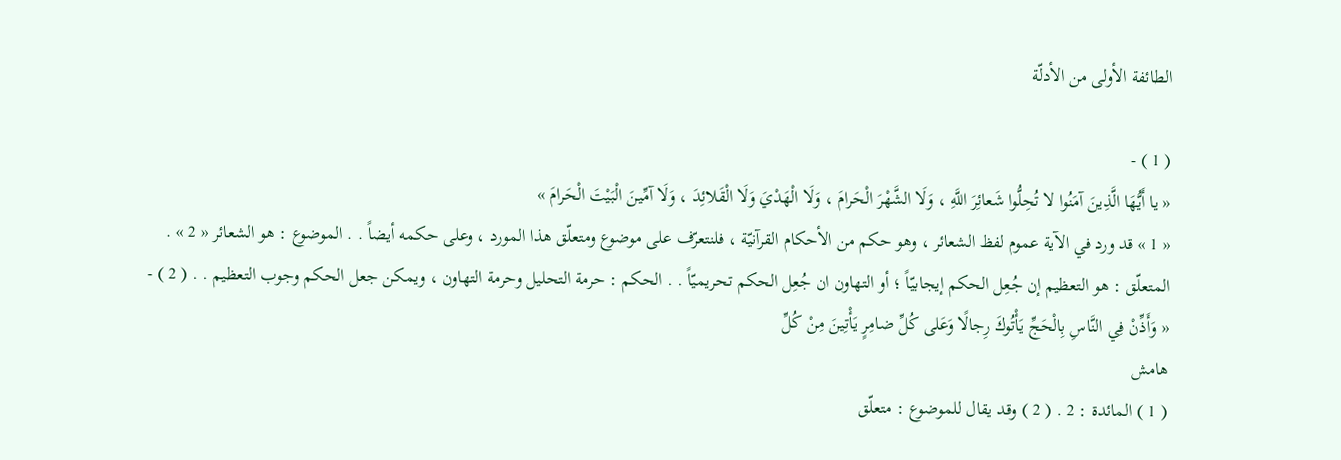الطائفة الأولى من الأدلّة

( 1 ) -
« يا أَيُّهَا الَّذِينَ آمَنُوا لا تُحِلُّوا شَعائِرَ اللَّهِ ، وَلَا الشَّهْرَ الْحَرامَ ، وَلَا الْهَدْيَ وَلَا الْقَلائِدَ ، وَلَا آمِّينَ الْبَيْتَ الْحَرامَ »
« 1 » قد ورد في الآية عموم لفظ الشعائر ، وهو حكم من الأحكام القرآنيّة ، فلنتعرّف على موضوع ومتعلّق هذا المورد ، وعلى حكمه أيضاً . . الموضوع : هو الشعائر « 2 » . المتعلّق : هو التعظيم إن جُعِل الحكم إيجابيّاً ؛ أو التهاون ان جُعِل الحكم تحريميّاً . . الحكم : حرمة التحليل وحرمة التهاون ، ويمكن جعل الحكم وجوب التعظيم . . ( 2 ) -
« وَأَذِّنْ فِي النَّاسِ بِالْحَجِّ يَأْتُوكَ رِجالًا وَعَلى كُلِّ ضامِرٍ يَأْتِينَ مِنْ كُلِّ
هامش
( 1 ) المائدة : 2 . ( 2 ) وقد يقال للموضوع : متعلّق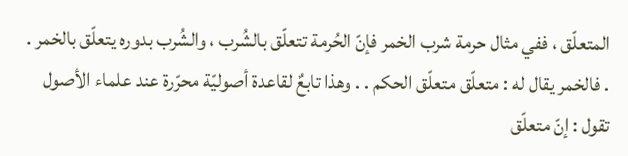المتعلّق ، ففي مثال حرمة شرب الخمر فإنّ الحُرمة تتعلّق بالشُرب ، والشُرب بدوره يتعلّق بالخمر . . فالخمر يقال له : متعلّق متعلّق الحكم . . وهذا تابعٌ لقاعدة أصوليّة محرّرة عند علماء الأصول تقول : إنّ متعلّق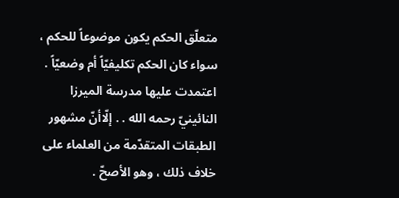متعلّق الحكم يكون موضوعاً للحكم ، سواء كان الحكم تكليفيّاً أم وضعيّاً . اعتمدت عليها مدرسة الميرزا النائينيّ رحمه الله . . إلّاأنّ مشهور الطبقات المتقدّمة من العلماء على خلاف ذلك ، وهو الأصحّ .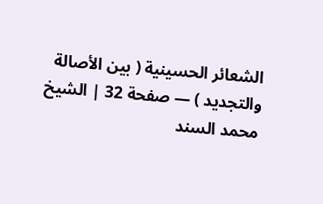الشعائر الحسينية ( بين الأصالة والتجديد ) — صفحة 32 | الشيخ محمد السند